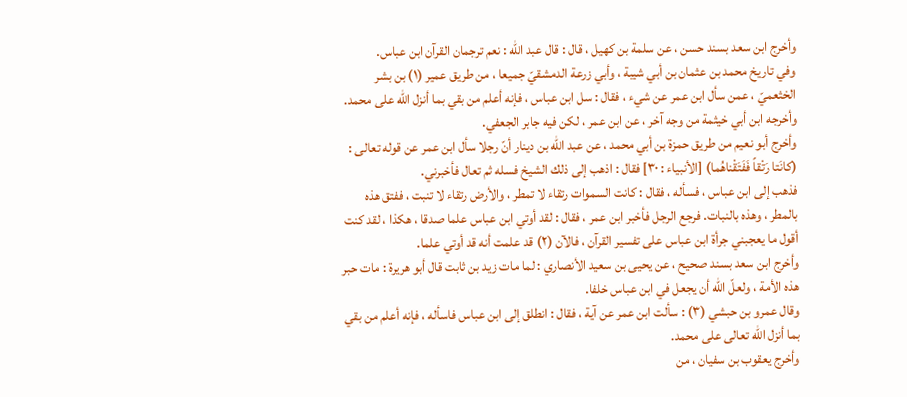وأخرج ابن سعد بسند حسن ، عن سلمة بن كهيل ، قال : قال عبد الله : نعم ترجمان القرآن ابن عباس.
وفي تاريخ محمد بن عثمان بن أبي شيبة ، وأبي زرعة الدمشقيّ جميعا ، من طريق عمير (١) بن بشر الخثعميّ ، عمن سأل ابن عمر عن شيء ، فقال : سل ابن عباس ، فإنه أعلم من بقي بما أنزل الله على محمد.
وأخرجه ابن أبي خيثمة من وجه آخر ، عن ابن عمر ، لكن فيه جابر الجعفي.
وأخرج أبو نعيم من طريق حمزة بن أبي محمد ، عن عبد الله بن دينار أنّ رجلا سأل ابن عمر عن قوله تعالى : (كانَتا رَتْقاً فَفَتَقْناهُما) [الأنبياء : ٣٠] فقال : اذهب إلى ذلك الشيخ فسله ثم تعال فأخبرني.
فذهب إلى ابن عباس ، فسأله ، فقال : كانت السموات رتقاء لا تمطر ، والأرض رتقاء لا تنبت ، ففتق هذه بالمطر ، وهذه بالنبات. فرجع الرجل فأخبر ابن عمر ، فقال : لقد أوتي ابن عباس علما صدقا ، هكذا ، لقد كنت أقول ما يعجبني جرأة ابن عباس على تفسير القرآن ، فالآن (٢) قد علمت أنه قد أوتي علما.
وأخرج ابن سعد بسند صحيح ، عن يحيى بن سعيد الأنصاري : لما مات زيد بن ثابت قال أبو هريرة : مات حبر هذه الأمة ، ولعلّ الله أن يجعل في ابن عباس خلفا.
وقال عمرو بن حبشي (٣) : سألت ابن عمر عن آية ، فقال : انطلق إلى ابن عباس فاسأله ، فإنه أعلم من بقي بما أنزل الله تعالى على محمد.
وأخرج يعقوب بن سفيان ، من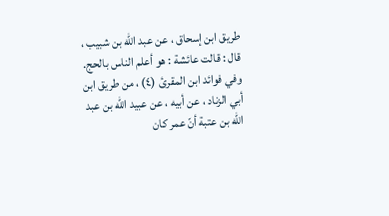طريق ابن إسحاق ، عن عبد الله بن شبيب ، قال : قالت عائشة : هو أعلم الناس بالحج.
وفي فوائد ابن المقرئ (٤) ، من طريق ابن أبي الزناد ، عن أبيه ، عن عبيد الله بن عبد الله بن عتبة أنّ عمر كان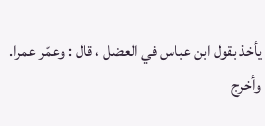يأخذ بقول ابن عباس في العضل ، قال : وعمّر عمرا.
وأخرج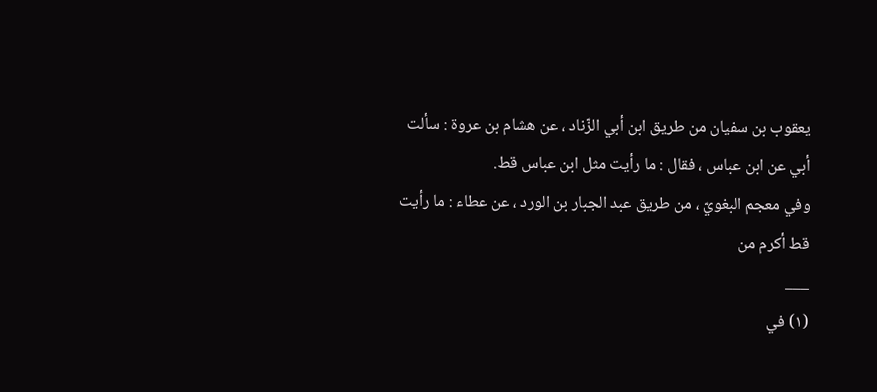يعقوب بن سفيان من طريق ابن أبي الزّناد ، عن هشام بن عروة : سألت أبي عن ابن عباس ، فقال : ما رأيت مثل ابن عباس قط.
وفي معجم البغويّ ، من طريق عبد الجبار بن الورد ، عن عطاء : ما رأيت قط أكرم من
___
(١) في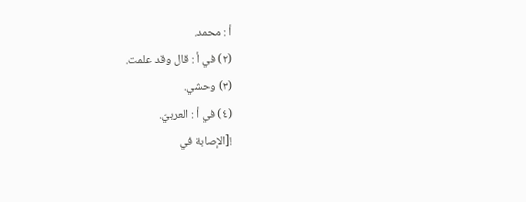أ : محمد.
(٢) في أ : قال وقد علمت.
(٣) وحشي.
(٤) في أ : العربيّ.
![الإصابة في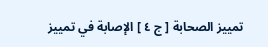تمييز الصحابة [ ج ٤ ] الإصابة في تمييز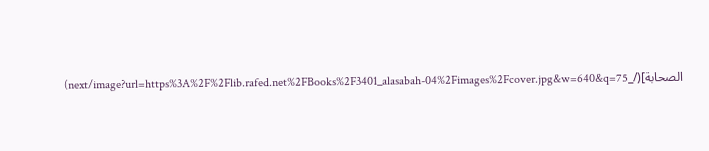الصحابة](/_next/image?url=https%3A%2F%2Flib.rafed.net%2FBooks%2F3401_alasabah-04%2Fimages%2Fcover.jpg&w=640&q=75)